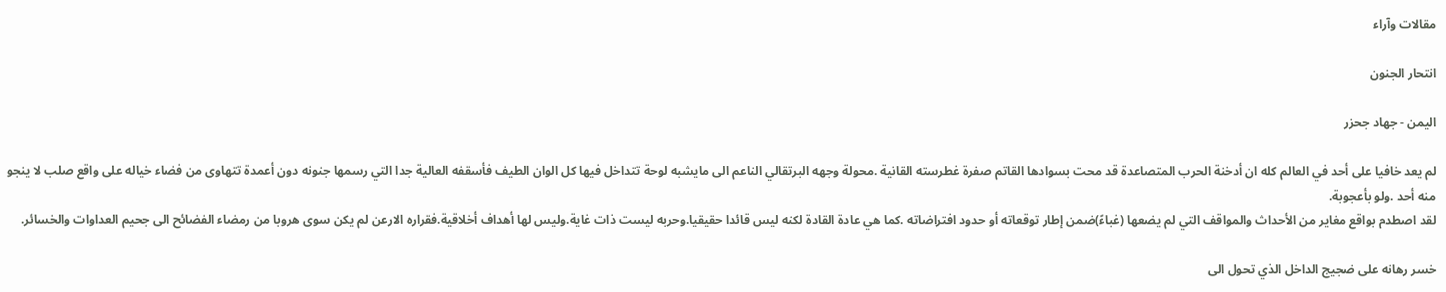مقالات وآراء

انتحار الجنون

اليمن - جهاد جحزر

لم يعد خافيا على أحد في العالم كله ان أدخنة الحرب المتصاعدة قد محت بسوادها القاتم صفرة غطرسته القانية .محولة وجهه البرتقالي الناعم الى مايشبه لوحة تتداخل فيها كل الوان الطيف فأسقفه العالية جدا التي رسمها جنونه دون أعمدة تتهاوى من فضاء خياله على واقع صلب لا ينجو منه أحد .ولو بأعجوبة.
لقد اصطدم بواقع مغاير من الأحداث والمواقف التي لم يضعها (غباءً)ضمن إطار توقعاته أو حدود افتراضاته .كما هي عادة القادة لكنه ليس قائدا حقيقيا.وحربه ليست ذات غاية.وليس لها أهداف أخلاقية.فقراره الارعن لم يكن سوى هروبا من رمضاء الفضائح الى جحيم العداوات والخسائر.

خسر رهانه على ضجيج الداخل الذي تحول الى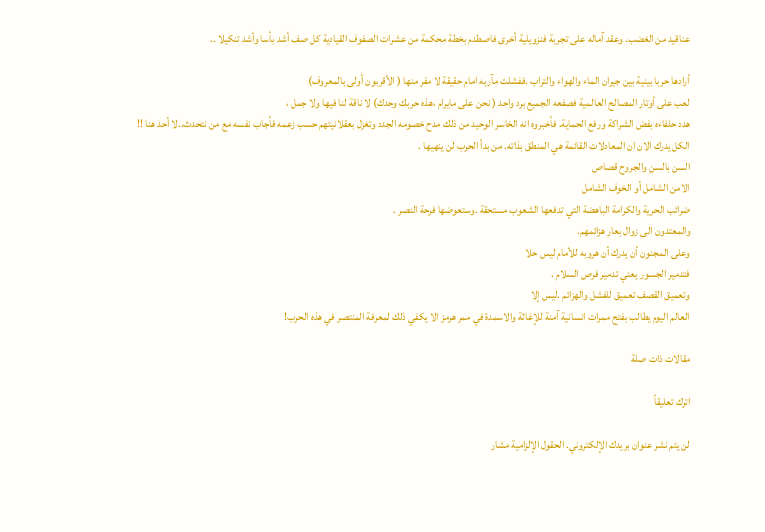عناقيد من الغضب. وعقد آماله على تجربة فنزويلية أخرى فاصطدم بخطة محكمة من عشرات الصفوف القيادية كل صف أشد بأسا وأشد تنكيلا ..

أرادها حربا بينية بين جيران الماء والهواء والتراب .ففشلت مآربه امام حقيقة لا مفر منها ( الأقربون أولى بالمعروف)
لعب على أوتار المصالح العالمية فصفعه الجميع برد واحد ( نحن على مايرام ،هذه حربك وحدك) لا ناقة لنا فيها ولا جمل ،
هدد حلفاءه بفض الشراكة ورفع الحماية. فأخبروه انه الخاسر الوحيد من ذلك مدح خصومه الجدد وتغزل بعقلانيتهم حسب زعمه فأجاب نفسه مع من نتحدث..لا أحد هنا !! الكل يدرك الان ان المعادلات القائمة هي المنطق بذاته. من بدأ الحرب لن ينهيها .
السن بالسن والجروح قصاص
الامن الشامل أو الخوف الشامل
ضرائب الحرية والكرامة الباهضة التي تدفعها الشعوب مستحقة .وستعوضها فرحة النصر .
والمعتدون الى زوال بعار هزائمهم.
وعلى المجنون أن يدرك أن هروبه للأمام ليس حلا
فتدمير الجسور يعني تدمير فرص السلام .
وتعميق القصف تعميق للفشل والهزائم .ليس إلا
العالم اليوم يطالب بفتح ممرات انسانية آمنة للإغاثة والاسمدة في ممر هرمز الا يكفي ذلك لمعرفة المنتصر في هذه الحرب!

مقالات ذات صلة

اترك تعليقاً

لن يتم نشر عنوان بريدك الإلكتروني. الحقول الإلزامية مشار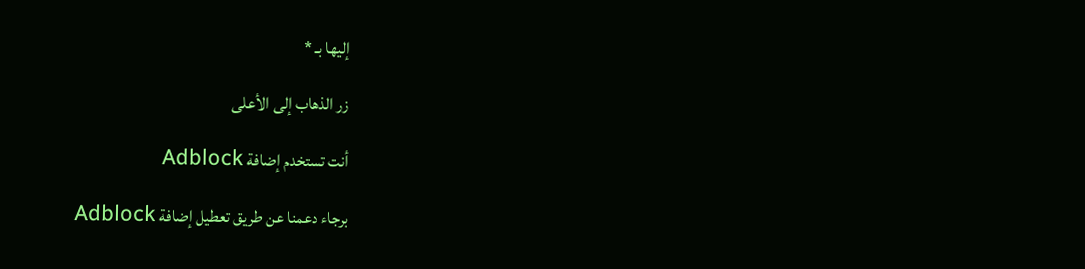إليها بـ *

زر الذهاب إلى الأعلى

أنت تستخدم إضافة Adblock

برجاء دعمنا عن طريق تعطيل إضافة Adblock